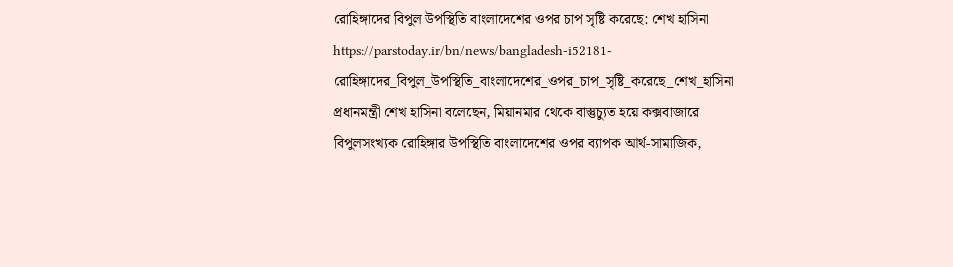রোহিঙ্গাদের বিপুল উপস্থিতি বাংলাদেশের ওপর চাপ সৃষ্টি করেছে: শেখ হাসিনা
https://parstoday.ir/bn/news/bangladesh-i52181-রোহিঙ্গাদের_বিপুল_উপস্থিতি_বাংলাদেশের_ওপর_চাপ_সৃষ্টি_করেছে_শেখ_হাসিনা
প্রধানমন্ত্রী শেখ হাসিনা বলেছেন, মিয়ানমার থেকে বাস্তুচ্যুত হয়ে কক্সবাজারে বিপুলসংখ্যক রোহিঙ্গার উপস্থিতি বাংলাদেশের ওপর ব্যাপক আর্থ-সামাজিক,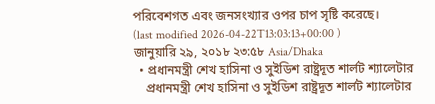পরিবেশগত এবং জনসংখ্যার ওপর চাপ সৃষ্টি করেছে।
(last modified 2026-04-22T13:03:13+00:00 )
জানুয়ারি ২৯, ২০১৮ ২৩:৫৮ Asia/Dhaka
  • প্রধানমন্ত্রী শেখ হাসিনা ও সুইডিশ রাষ্ট্রদূত শার্লট শ্যালেটার
    প্রধানমন্ত্রী শেখ হাসিনা ও সুইডিশ রাষ্ট্রদূত শার্লট শ্যালেটার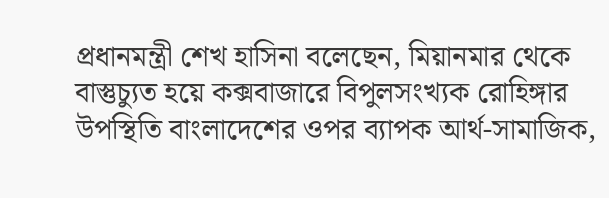প্রধানমন্ত্রী শেখ হাসিনা বলেছেন, মিয়ানমার থেকে বাস্তুচ্যুত হয়ে কক্সবাজারে বিপুলসংখ্যক রোহিঙ্গার উপস্থিতি বাংলাদেশের ওপর ব্যাপক আর্থ-সামাজিক,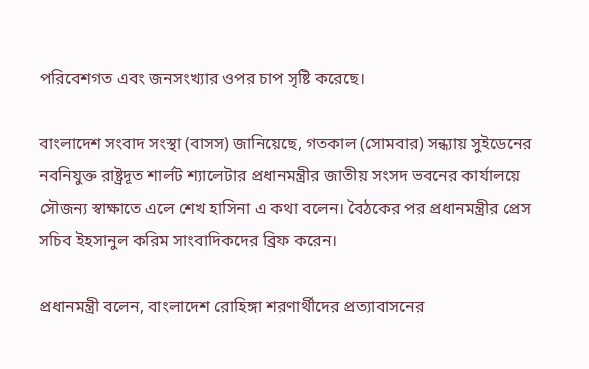পরিবেশগত এবং জনসংখ্যার ওপর চাপ সৃষ্টি করেছে।

বাংলাদেশ সংবাদ সংস্থা (বাসস) জানিয়েছে, গতকাল (সোমবার) সন্ধ্যায় সুইডেনের নবনিযুক্ত রাষ্ট্রদূত শার্লট শ্যালেটার প্রধানমন্ত্রীর জাতীয় সংসদ ভবনের কার্যালয়ে সৌজন্য স্বাক্ষাতে এলে শেখ হাসিনা এ কথা বলেন। বৈঠকের পর প্রধানমন্ত্রীর প্রেস সচিব ইহসানুল করিম সাংবাদিকদের ব্রিফ করেন।

প্রধানমন্ত্রী বলেন, বাংলাদেশ রোহিঙ্গা শরণার্থীদের প্রত্যাবাসনের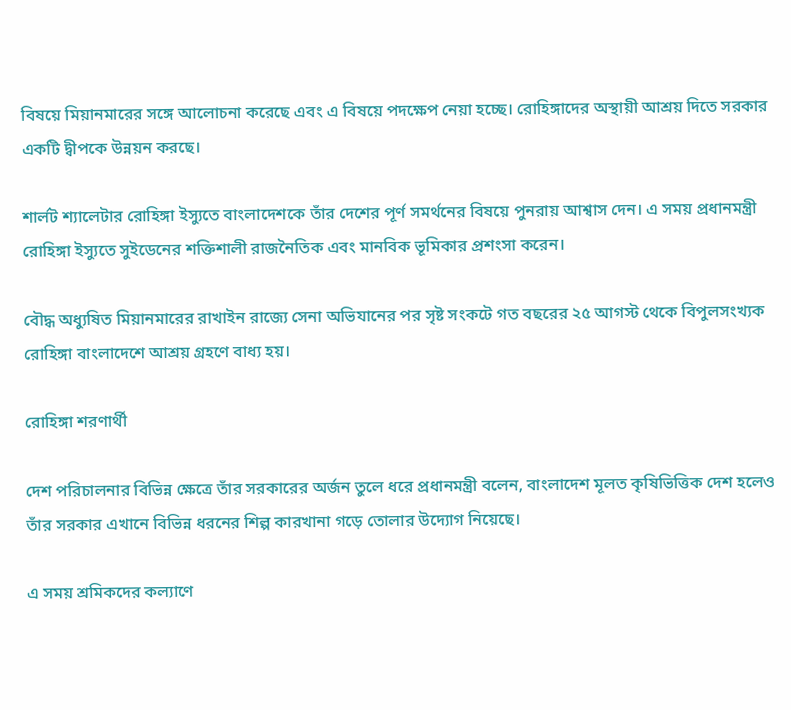বিষয়ে মিয়ানমারের সঙ্গে আলোচনা করেছে এবং এ বিষয়ে পদক্ষেপ নেয়া হচ্ছে। রোহিঙ্গাদের অস্থায়ী আশ্রয় দিতে সরকার একটি দ্বীপকে উন্নয়ন করছে।

শার্লট শ্যালেটার রোহিঙ্গা ইস্যুতে বাংলাদেশকে তাঁর দেশের পূর্ণ সমর্থনের বিষয়ে পুনরায় আশ্বাস দেন। এ সময় প্রধানমন্ত্রী রোহিঙ্গা ইস্যুতে সুইডেনের শক্তিশালী রাজনৈতিক এবং মানবিক ভূমিকার প্রশংসা করেন।

বৌদ্ধ অধ্যুষিত মিয়ানমারের রাখাইন রাজ্যে সেনা অভিযানের পর সৃষ্ট সংকটে গত বছরের ২৫ আগস্ট থেকে বিপুলসংখ্যক রোহিঙ্গা বাংলাদেশে আশ্রয় গ্রহণে বাধ্য হয়।

রোহিঙ্গা শরণার্থী

দেশ পরিচালনার বিভিন্ন ক্ষেত্রে তাঁর সরকারের অর্জন তুলে ধরে প্রধানমন্ত্রী বলেন, বাংলাদেশ মূলত কৃষিভিত্তিক দেশ হলেও তাঁর সরকার এখানে বিভিন্ন ধরনের শিল্প কারখানা গড়ে তোলার উদ্যোগ নিয়েছে।

এ সময় শ্রমিকদের কল্যাণে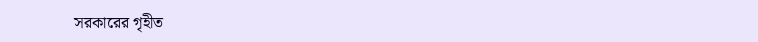সরকারের গৃহীত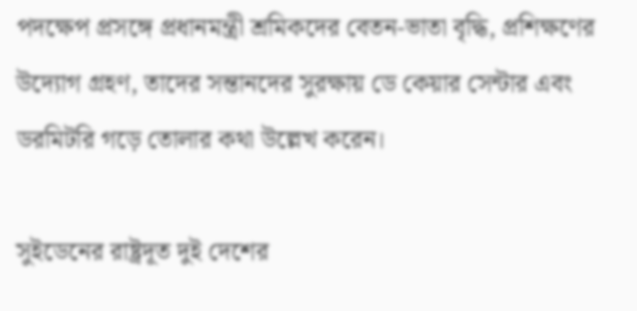পদক্ষেপ প্রসঙ্গে প্রধানমন্ত্রী শ্রমিকদের বেতন-ভাতা বৃদ্ধি, প্রশিক্ষণের উদ্যোগ গ্রহণ, তাদের সন্তানদের সুরক্ষায় ডে কেয়ার সেন্টার এবং ডরমিটরি গড়ে তোলার কথা উল্লেখ করেন।

সুইডেনের রাষ্ট্রদূত দুই দেশের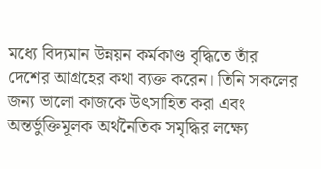মধ্যে বিদ্যমান উন্নয়ন কর্মকাণ্ড বৃদ্ধিতে তাঁর দেশের আগ্রহের কথা ব্যক্ত করেন। তিনি সকলের জন্য ভালো কাজকে উৎসাহিত করা এবং অন্তর্ভুক্তিমূলক অর্থনৈতিক সমৃদ্ধির লক্ষ্যে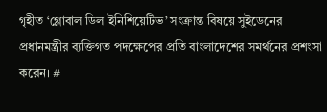গৃহীত ‘গ্লোবাল ডিল ইনিশিয়েটিভ’ সংক্রান্ত বিষয়ে সুইডেনের প্রধানমন্ত্রীর ব্যক্তিগত পদক্ষেপের প্রতি বাংলাদেশের সমর্থনের প্রশংসা করেন। #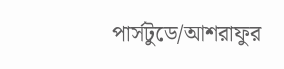পার্সটুডে/আশরাফুর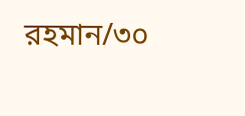রহমান/৩০